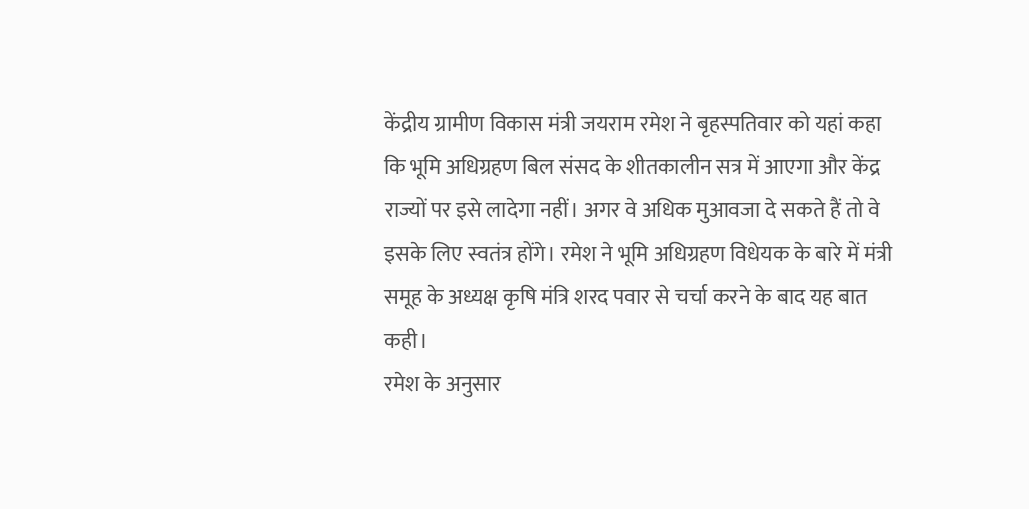केंद्रीय ग्रामीण विकास मंत्री जयराम रमेश ने बृहस्पतिवार को यहां कहा कि भूमि अधिग्रहण बिल संसद के शीतकालीन सत्र में आएगा और केंद्र राज्यों पर इसे लादेगा नहीं। अगर वे अधिक मुआवजा दे सकते हैं तो वे इसके लिए स्वतंत्र होंगे। रमेश ने भूमि अधिग्रहण विधेयक के बारे में मंत्री समूह के अध्यक्ष कृषि मंत्रि शरद पवार से चर्चा करने के बाद यह बात कही।
रमेश के अनुसार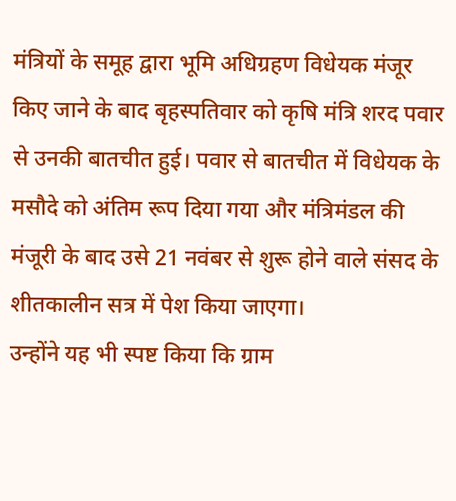मंत्रियों के समूह द्वारा भूमि अधिग्रहण विधेयक मंजूर किए जाने के बाद बृहस्पतिवार को कृषि मंत्रि शरद पवार से उनकी बातचीत हुई। पवार से बातचीत में विधेयक के मसौदे को अंतिम रूप दिया गया और मंत्रिमंडल की मंजूरी के बाद उसे 21 नवंबर से शुरू होने वाले संसद के शीतकालीन सत्र में पेश किया जाएगा।
उन्होंने यह भी स्पष्ट किया कि ग्राम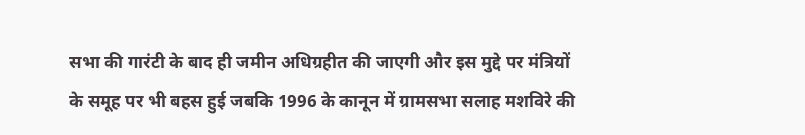सभा की गारंटी के बाद ही जमीन अधिग्रहीत की जाएगी और इस मुद्दे पर मंत्रियों के समूह पर भी बहस हुई जबकि 1996 के कानून में ग्रामसभा सलाह मशविरे की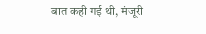बात कही गई थी, मंजूरी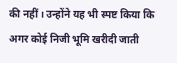की नहीं। उन्होंने यह भी स्पष्ट किया कि अगर कोई निजी भूमि खरीदी जाती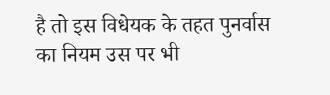है तो इस विधेयक के तहत पुनर्वास का नियम उस पर भी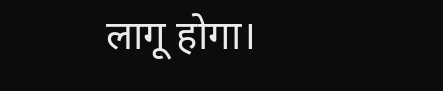लागू होगा।